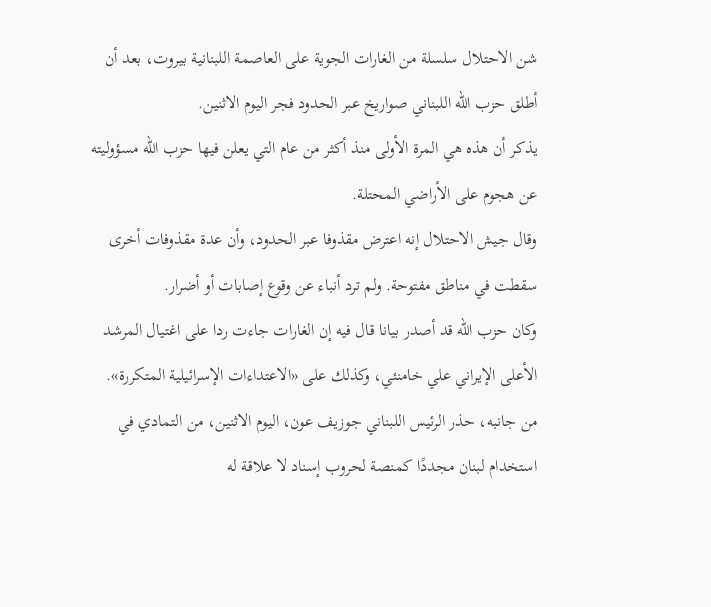شن الاحتلال سلسلة من الغارات الجوية على العاصمة اللبنانية بيروت، بعد أن أطلق حزب الله اللبناني صواريخ عبر الحدود فجر اليوم الاثنين.
يذكر أن هذه هي المرة الأولى منذ أكثر من عام التي يعلن فيها حزب الله مسؤوليته عن هجوم على الأراضي المحتلة.
وقال جيش الاحتلال إنه اعترض مقذوفا عبر الحدود، وأن عدة مقذوفات أخرى سقطت في مناطق مفتوحة. ولم ترد أنباء عن وقوع إصابات أو أضرار.
وكان حزب الله قد أصدر بيانا قال فيه إن الغارات جاءت ردا على اغتيال المرشد الأعلى الإيراني علي خامنئي، وكذلك على «الاعتداءات الإسرائيلية المتكررة».
من جانبه، حذر الرئيس اللبناني جوزيف عون، اليوم الاثنين، من التمادي في استخدام لبنان مجددًا كمنصة لحروب إسناد لا علاقة له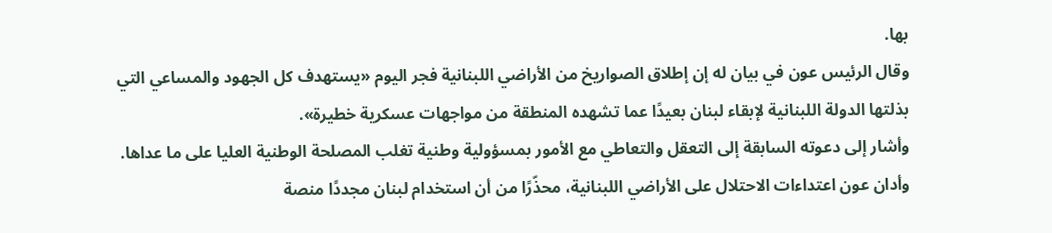بها.
وقال الرئيس عون في بيان له إن إطلاق الصواريخ من الأراضي اللبنانية فجر اليوم «يستهدف كل الجهود والمساعي التي بذلتها الدولة اللبنانية لإبقاء لبنان بعيدًا عما تشهده المنطقة من مواجهات عسكرية خطيرة».
وأشار إلى دعوته السابقة إلى التعقل والتعاطي مع الأمور بمسؤولية وطنية تغلب المصلحة الوطنية العليا على ما عداها.
وأدان عون اعتداءات الاحتلال على الأراضي اللبنانية، محذّرًا من أن استخدام لبنان مجددًا منصة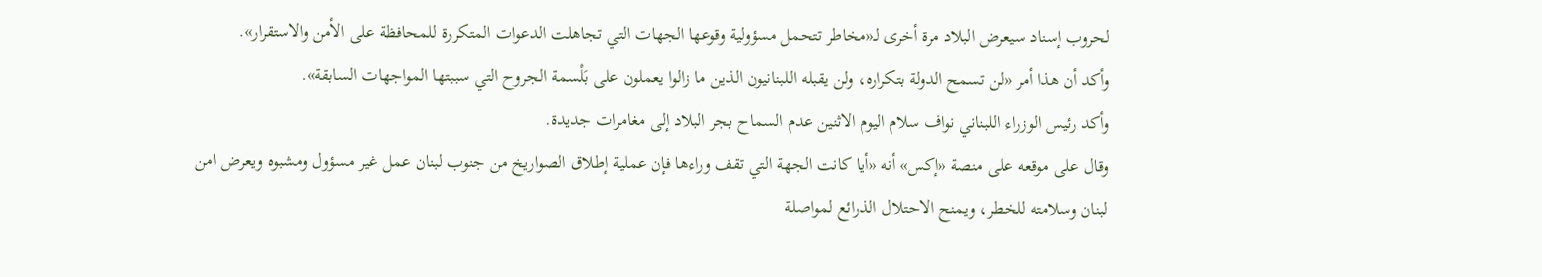لحروب إسناد سيعرض البلاد مرة أخرى لـ«مخاطر تتحمل مسؤولية وقوعها الجهات التي تجاهلت الدعوات المتكررة للمحافظة على الأمن والاستقرار».
وأكد أن هذا أمر «لن تسمح الدولة بتكراره، ولن يقبله اللبنانيون الذين ما زالوا يعملون على بَلْسمة الجروح التي سببتها المواجهات السابقة».
وأكد رئيس الوزراء اللبناني نواف سلام اليوم الاثنين عدم السماح بجر البلاد إلى مغامرات جديدة.
وقال على موقعه على منصة «إكس» أنه «أيا كانت الجهة التي تقف وراءها فإن عملية إطلاق الصواريخ من جنوب لبنان عمل غير مسؤول ومشبوه ويعرض امن لبنان وسلامته للخطر، ويمنح الاحتلال الذرائع لمواصلة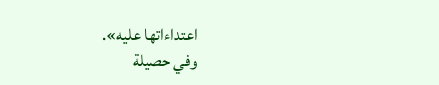اعتداءاتها عليه».
وفي حصيلة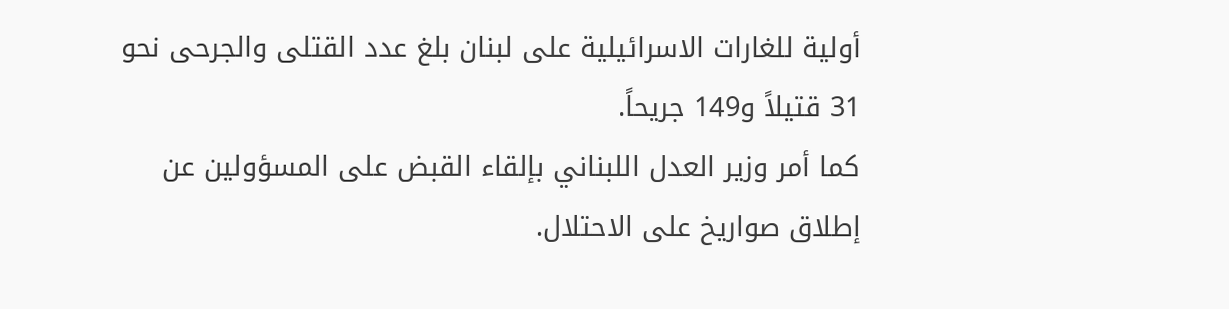أولية للغارات الاسرائيلية على لبنان بلغ عدد القتلى والجرحى نحو 31 قتيلاً و149 جريحاً.
كما أمر وزير العدل اللبناني بإلقاء القبض على المسؤولين عن إطلاق صواريخ على الاحتلال.